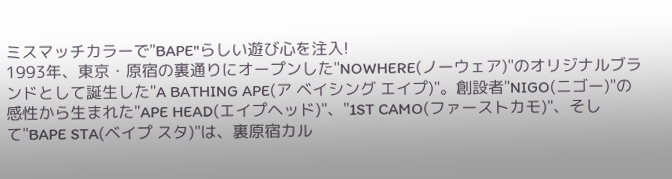ミスマッチカラーで"BAPE"らしい遊び心を注入!
1993年、東京・原宿の裏通りにオープンした"NOWHERE(ノーウェア)"のオリジナルブランドとして誕生した"A BATHING APE(ア ベイシング エイプ)"。創設者"NIGO(ニゴー)"の感性から生まれた"APE HEAD(エイプヘッド)"、"1ST CAMO(ファーストカモ)"、そして"BAPE STA(ベイプ スタ)"は、裏原宿カル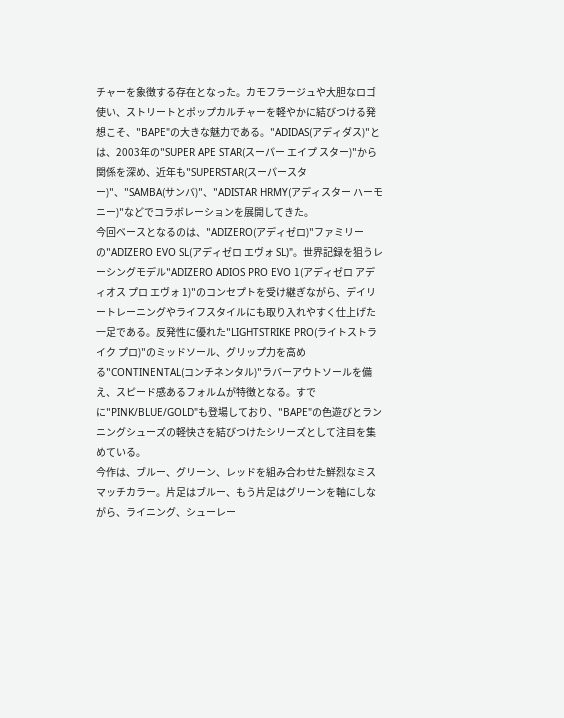チャーを象徴する存在となった。カモフラージュや大胆なロゴ使い、ストリートとポップカルチャーを軽やかに結びつける発想こそ、"BAPE"の大きな魅力である。"ADIDAS(アディダス)"とは、2003年の"SUPER APE STAR(スーパー エイプ スター)"から関係を深め、近年も"SUPERSTAR(スーパースター)"、"SAMBA(サンバ)"、"ADISTAR HRMY(アディスター ハーモニー)"などでコラボレーションを展開してきた。
今回ベースとなるのは、"ADIZERO(アディゼロ)"ファミリーの"ADIZERO EVO SL(アディゼロ エヴォ SL)"。世界記録を狙うレーシングモデル"ADIZERO ADIOS PRO EVO 1(アディゼロ アディオス プロ エヴォ 1)"のコンセプトを受け継ぎながら、デイリートレーニングやライフスタイルにも取り入れやすく仕上げた一足である。反発性に優れた"LIGHTSTRIKE PRO(ライトストライク プロ)"のミッドソール、グリップ力を高める"CONTINENTAL(コンチネンタル)"ラバーアウトソールを備え、スピード感あるフォルムが特徴となる。すでに"PINK/BLUE/GOLD"も登場しており、"BAPE"の色遊びとランニングシューズの軽快さを結びつけたシリーズとして注目を集めている。
今作は、ブルー、グリーン、レッドを組み合わせた鮮烈なミスマッチカラー。片足はブルー、もう片足はグリーンを軸にしながら、ライニング、シューレー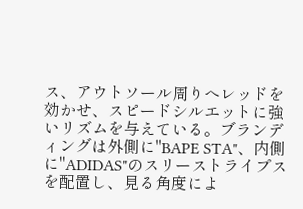ス、アウトソール周りへレッドを効かせ、スピードシルエットに強いリズムを与えている。ブランディングは外側に"BAPE STA"、内側に"ADIDAS"のスリーストライプスを配置し、見る角度によ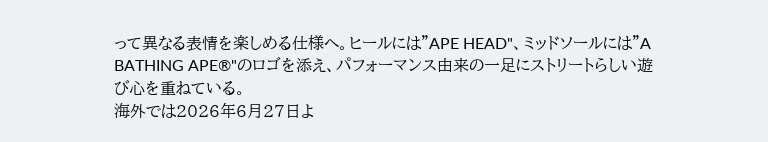って異なる表情を楽しめる仕様へ。ヒールには"APE HEAD"、ミッドソールには"A BATHING APE®"のロゴを添え、パフォーマンス由来の一足にストリートらしい遊び心を重ねている。
海外では2026年6月27日よ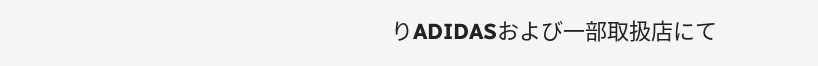りADIDASおよび一部取扱店にて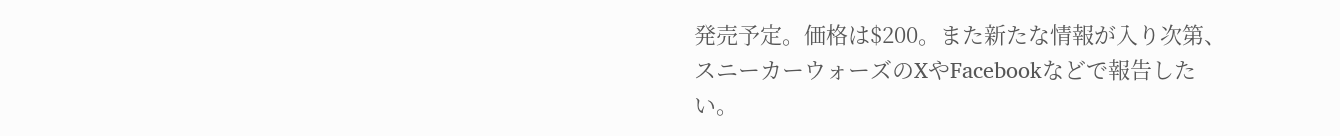発売予定。価格は$200。また新たな情報が入り次第、スニーカーウォーズのXやFacebookなどで報告したい。